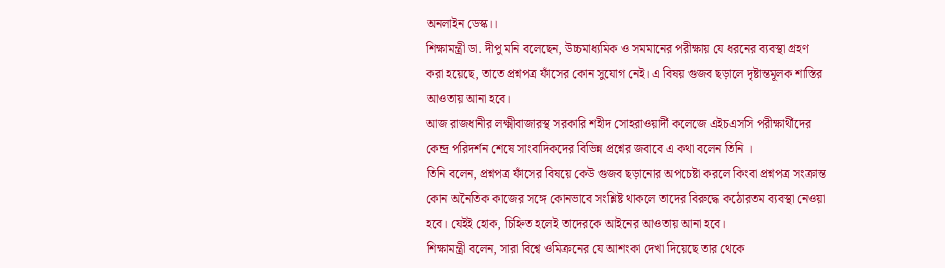অনলাইন ডেস্ক।।
শিক্ষামন্ত্রী ডা. দীপু মনি বলেছেন, উচ্চমাধ্যমিক ও সমমানের পরীক্ষায় যে ধরনের ব্যবস্থা গ্রহণ করা হয়েছে, তাতে প্রশ্নপত্র ফাঁসের কোন সুযোগ নেই। এ বিষয় গুজব ছড়ালে দৃষ্টান্তমূলক শাস্তির আওতায় আনা হবে।
আজ রাজধানীর লক্ষ্মীবাজারস্থ সরকারি শহীদ সোহরাওয়ার্দী কলেজে এইচএসসি পরীক্ষার্থীদের কেন্দ্র পরিদর্শন শেষে সাংবাদিকদের বিভিন্ন প্রশ্নের জবাবে এ কথা বলেন তিনি ।
তিনি বলেন, প্রশ্নপত্র ফাঁসের বিষয়ে কেউ গুজব ছড়ানোর অপচেষ্টা করলে কিংবা প্রশ্নপত্র সংক্রান্ত কোন অনৈতিক কাজের সঙ্গে কোনভাবে সংশ্লিষ্ট থাকলে তাদের বিরুদ্ধে কঠোরতম ব্যবস্থা নেওয়া হবে। যেইই হোক, চিহ্নিত হলেই তাদেরকে আইনের আওতায় আনা হবে।
শিক্ষামন্ত্রী বলেন, সারা বিশ্বে ওমিক্রনের যে আশংকা দেখা দিয়েছে তার থেকে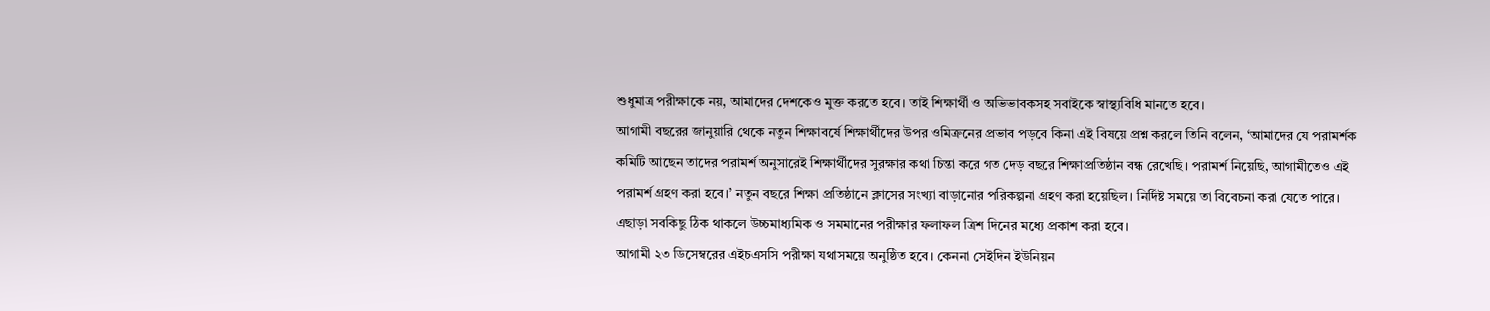শুধুমাত্র পরীক্ষাকে নয়, আমাদের দেশকেও মুক্ত করতে হবে। তাই শিক্ষার্থী ও অভিভাবকসহ সবাইকে স্বাস্থ্যবিধি মানতে হবে।
আগামী বছরের জানুয়ারি থেকে নতুন শিক্ষাবর্ষে শিক্ষার্থীদের উপর ওমিক্রনের প্রভাব পড়বে কিনা এই বিষয়ে প্রশ্ন করলে তিনি বলেন, ‘আমাদের যে পরামর্শক কমিটি আছেন তাদের পরামর্শ অনুসারেই শিক্ষার্থীদের সুরক্ষার কথা চিন্তা করে গত দেড় বছরে শিক্ষাপ্রতিষ্ঠান বন্ধ রেখেছি। পরামর্শ নিয়েছি, আগামীতেও এই পরামর্শ গ্রহণ করা হবে।’ নতুন বছরে শিক্ষা প্রতিষ্ঠানে ক্লাসের সংখ্যা বাড়ানোর পরিকল্পনা গ্রহণ করা হয়েছিল। নির্দিষ্ট সময়ে তা বিবেচনা করা যেতে পারে। এছাড়া সবকিছু ঠিক থাকলে উচ্চমাধ্যমিক ও সমমানের পরীক্ষার ফলাফল ত্রিশ দিনের মধ্যে প্রকাশ করা হবে।
আগামী ২৩ ডিসেম্বরের এইচএসসি পরীক্ষা যথাসময়ে অনুষ্ঠিত হবে। কেননা সেইদিন ইউনিয়ন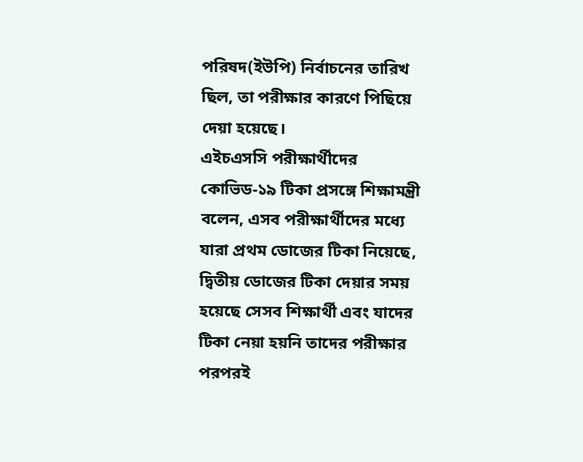পরিষদ(ইউপি) নির্বাচনের তারিখ ছিল, তা পরীক্ষার কারণে পিছিয়ে দেয়া হয়েছে।
এইচএসসি পরীক্ষার্থীদের কোভিড-১৯ টিকা প্রসঙ্গে শিক্ষামন্ত্রী বলেন, এসব পরীক্ষার্থীদের মধ্যে যারা প্রথম ডোজের টিকা নিয়েছে, দ্বিতীয় ডোজের টিকা দেয়ার সময় হয়েছে সেসব শিক্ষার্থী এবং যাদের টিকা নেয়া হয়নি তাদের পরীক্ষার পরপরই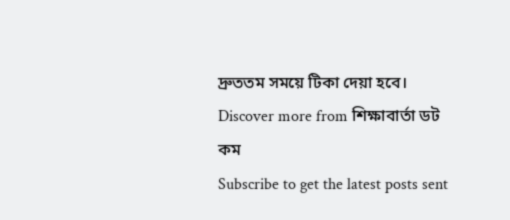দ্রুততম সময়ে টিকা দেয়া হবে।
Discover more from শিক্ষাবার্তা ডট কম
Subscribe to get the latest posts sent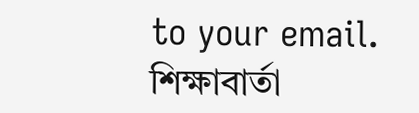to your email.
শিক্ষাবার্তা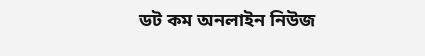ডট কম অনলাইন নিউজ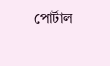পোর্টাল